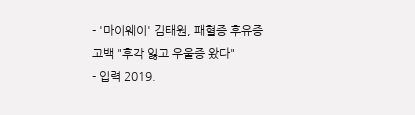- '마이웨이' 김태원, 패혈증 후유증 고백 "후각 잃고 우울증 왔다"
- 입력 2019.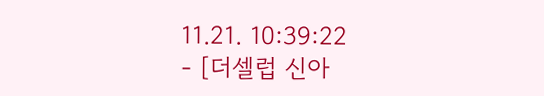11.21. 10:39:22
- [더셀럽 신아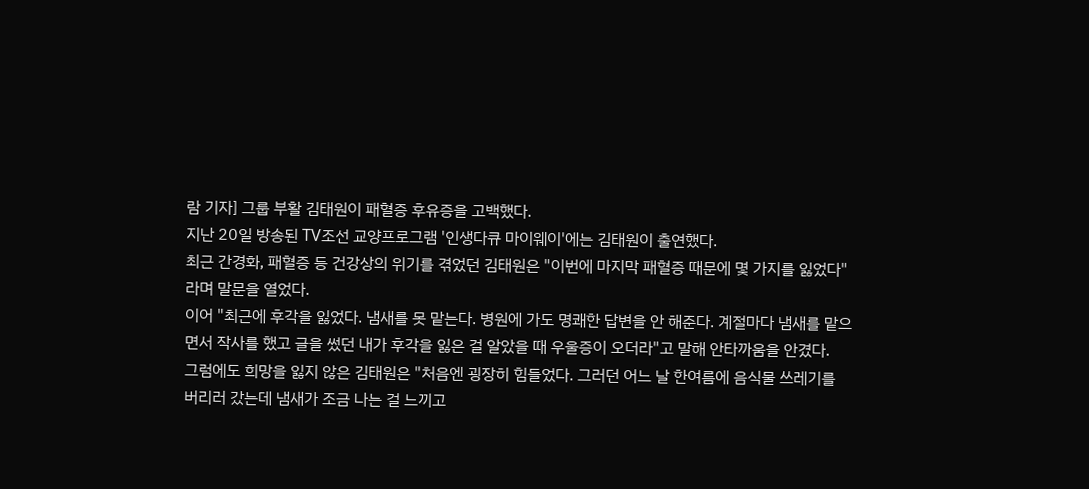람 기자] 그룹 부활 김태원이 패혈증 후유증을 고백했다.
지난 20일 방송된 TV조선 교양프로그램 '인생다큐 마이웨이'에는 김태원이 출연했다.
최근 간경화, 패혈증 등 건강상의 위기를 겪었던 김태원은 "이번에 마지막 패혈증 때문에 몇 가지를 잃었다"라며 말문을 열었다.
이어 "최근에 후각을 잃었다. 냄새를 못 맡는다. 병원에 가도 명쾌한 답변을 안 해준다. 계절마다 냄새를 맡으면서 작사를 했고 글을 썼던 내가 후각을 잃은 걸 알았을 때 우울증이 오더라"고 말해 안타까움을 안겼다.
그럼에도 희망을 잃지 않은 김태원은 "처음엔 굉장히 힘들었다. 그러던 어느 날 한여름에 음식물 쓰레기를 버리러 갔는데 냄새가 조금 나는 걸 느끼고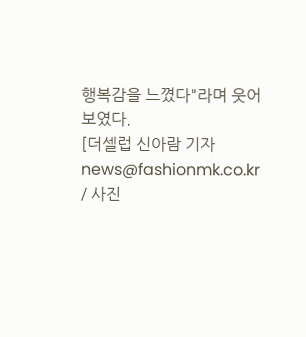행복감을 느꼈다"라며 웃어 보였다.
[더셀럽 신아람 기자 news@fashionmk.co.kr / 사진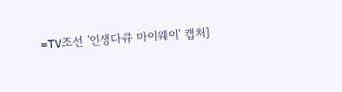=TV조선 '인생다큐 마이웨이' 캡처]